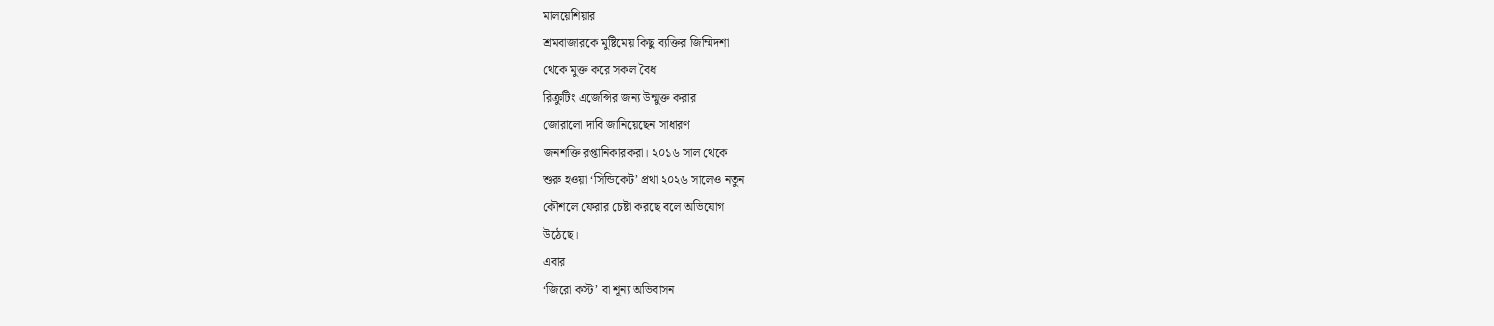মালয়েশিয়ার
শ্রমবাজারকে মুষ্টিমেয় কিছু ব্যক্তির জিম্মিদশা
থেকে মুক্ত করে সকল বৈধ
রিক্রুটিং এজেন্সির জন্য উন্মুক্ত করার
জোরালো দাবি জানিয়েছেন সাধারণ
জনশক্তি রপ্তানিকারকরা। ২০১৬ সাল থেকে
শুরু হওয়া ‘সিন্ডিকেট’ প্রথা ২০২৬ সালেও নতুন
কৌশলে ফেরার চেষ্টা করছে বলে অভিযোগ
উঠেছে।
এবার
‘জিরো কস্ট’ বা শূন্য অভিবাসন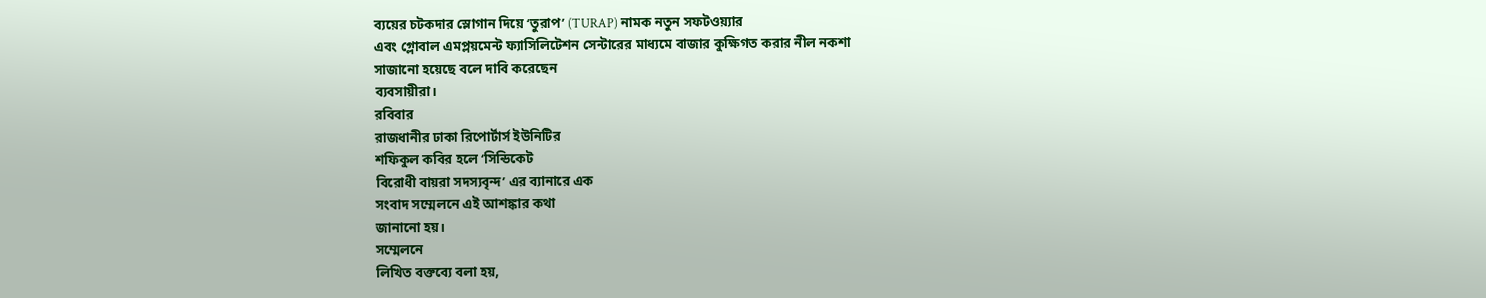ব্যয়ের চটকদার স্লোগান দিয়ে ‘তুরাপ’ (TURAP) নামক নতুন সফটওয়্যার
এবং গ্লোবাল এমপ্লয়মেন্ট ফ্যাসিলিটেশন সেন্টারের মাধ্যমে বাজার কুক্ষিগত করার নীল নকশা
সাজানো হয়েছে বলে দাবি করেছেন
ব্যবসায়ীরা।
রবিবার
রাজধানীর ঢাকা রিপোর্টার্স ইউনিটির
শফিকুল কবির হলে ‘সিন্ডিকেট
বিরোধী বায়রা সদস্যবৃন্দ’ এর ব্যানারে এক
সংবাদ সম্মেলনে এই আশঙ্কার কথা
জানানো হয়।
সম্মেলনে
লিখিত বক্তব্যে বলা হয়,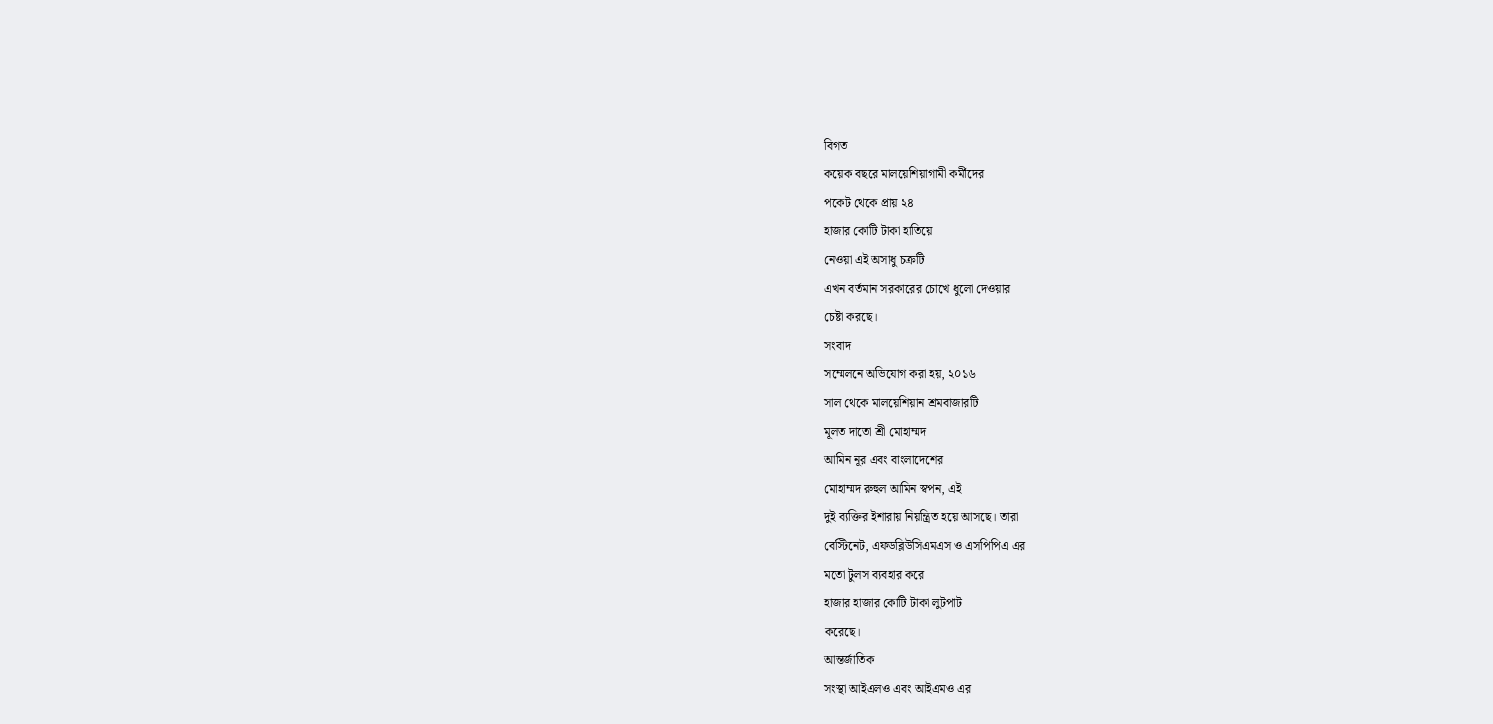বিগত
কয়েক বছরে মালয়েশিয়াগামী কর্মীদের
পকেট থেকে প্রায় ২৪
হাজার কোটি টাকা হাতিয়ে
নেওয়া এই অসাধু চক্রটি
এখন বর্তমান সরকারের চোখে ধুলো দেওয়ার
চেষ্টা করছে।
সংবাদ
সম্মেলনে অভিযোগ করা হয়, ২০১৬
সাল থেকে মালয়েশিয়ান শ্রমবাজারটি
মূলত দাতো শ্রী মোহাম্মদ
আমিন নূর এবং বাংলাদেশের
মোহাম্মদ রুহুল আমিন স্বপন, এই
দুই ব্যক্তির ইশারায় নিয়ন্ত্রিত হয়ে আসছে। তারা
বেস্টিনেট, এফডব্লিউসিএমএস ও এসপিপিএ এর
মতো টুলস ব্যবহার করে
হাজার হাজার কোটি টাকা লুটপাট
করেছে।
আন্তর্জাতিক
সংস্থা আইএলও এবং আইএমও এর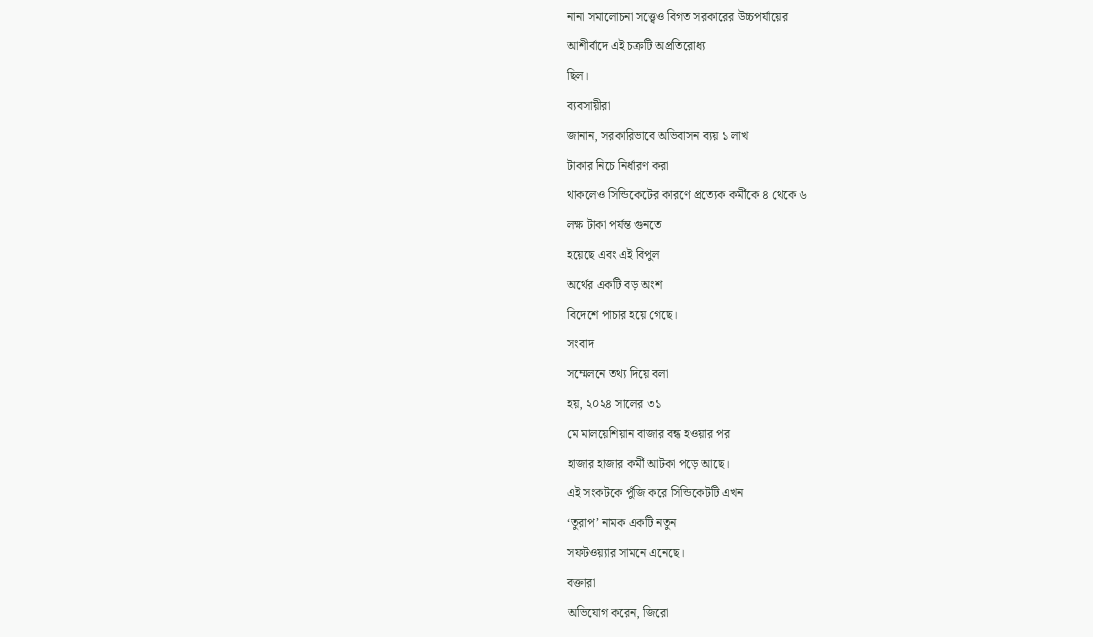নানা সমালোচনা সত্ত্বেও বিগত সরকারের উচ্চপর্যায়ের
আশীর্বাদে এই চক্রটি অপ্রতিরোধ্য
ছিল।
ব্যবসায়ীরা
জানান, সরকারিভাবে অভিবাসন ব্যয় ১ লাখ
টাকার নিচে নির্ধারণ করা
থাকলেও সিন্ডিকেটের কারণে প্রত্যেক কর্মীকে ৪ থেকে ৬
লক্ষ টাকা পর্যন্ত গুনতে
হয়েছে এবং এই বিপুল
অর্থের একটি বড় অংশ
বিদেশে পাচার হয়ে গেছে।
সংবাদ
সম্মেলনে তথ্য দিয়ে বলা
হয়, ২০২৪ সালের ৩১
মে মালয়েশিয়ান বাজার বন্ধ হওয়ার পর
হাজার হাজার কর্মী আটকা পড়ে আছে।
এই সংকটকে পুঁজি করে সিন্ডিকেটটি এখন
‘তুরাপ’ নামক একটি নতুন
সফটওয়্যার সামনে এনেছে।
বক্তারা
অভিযোগ করেন, জিরো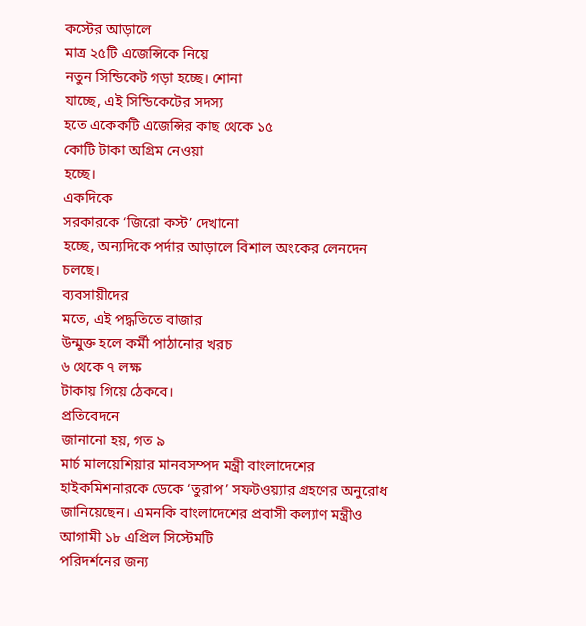কস্টের আড়ালে
মাত্র ২৫টি এজেন্সিকে নিয়ে
নতুন সিন্ডিকেট গড়া হচ্ছে। শোনা
যাচ্ছে, এই সিন্ডিকেটের সদস্য
হতে একেকটি এজেন্সির কাছ থেকে ১৫
কোটি টাকা অগ্রিম নেওয়া
হচ্ছে।
একদিকে
সরকারকে ‘জিরো কস্ট’ দেখানো
হচ্ছে, অন্যদিকে পর্দার আড়ালে বিশাল অংকের লেনদেন চলছে।
ব্যবসায়ীদের
মতে, এই পদ্ধতিতে বাজার
উন্মুক্ত হলে কর্মী পাঠানোর খরচ
৬ থেকে ৭ লক্ষ
টাকায় গিয়ে ঠেকবে।
প্রতিবেদনে
জানানো হয়, গত ৯
মার্চ মালয়েশিয়ার মানবসম্পদ মন্ত্রী বাংলাদেশের হাইকমিশনারকে ডেকে ‘তুরাপ’ সফটওয়্যার গ্রহণের অনুরোধ জানিয়েছেন। এমনকি বাংলাদেশের প্রবাসী কল্যাণ মন্ত্রীও আগামী ১৮ এপ্রিল সিস্টেমটি
পরিদর্শনের জন্য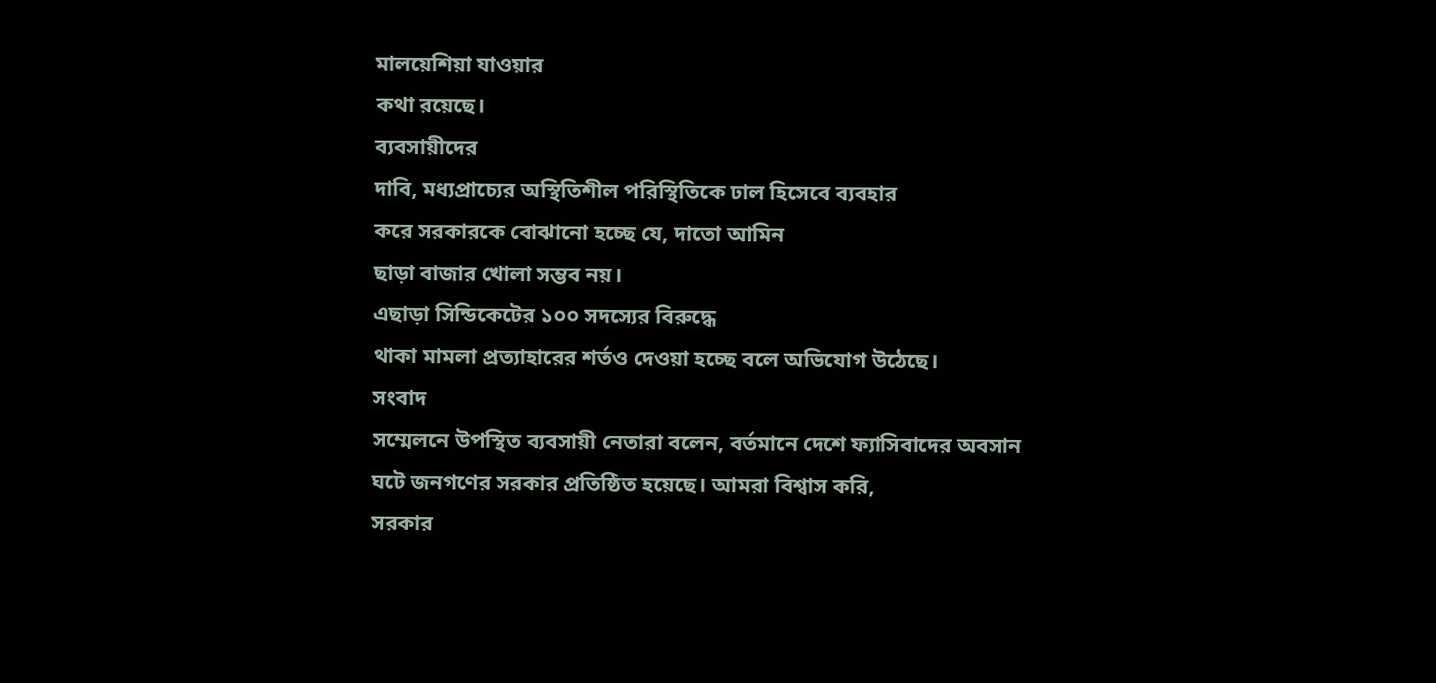মালয়েশিয়া যাওয়ার
কথা রয়েছে।
ব্যবসায়ীদের
দাবি, মধ্যপ্রাচ্যের অস্থিতিশীল পরিস্থিতিকে ঢাল হিসেবে ব্যবহার
করে সরকারকে বোঝানো হচ্ছে যে, দাতো আমিন
ছাড়া বাজার খোলা সম্ভব নয়।
এছাড়া সিন্ডিকেটের ১০০ সদস্যের বিরুদ্ধে
থাকা মামলা প্রত্যাহারের শর্তও দেওয়া হচ্ছে বলে অভিযোগ উঠেছে।
সংবাদ
সম্মেলনে উপস্থিত ব্যবসায়ী নেতারা বলেন, বর্তমানে দেশে ফ্যাসিবাদের অবসান
ঘটে জনগণের সরকার প্রতিষ্ঠিত হয়েছে। আমরা বিশ্বাস করি,
সরকার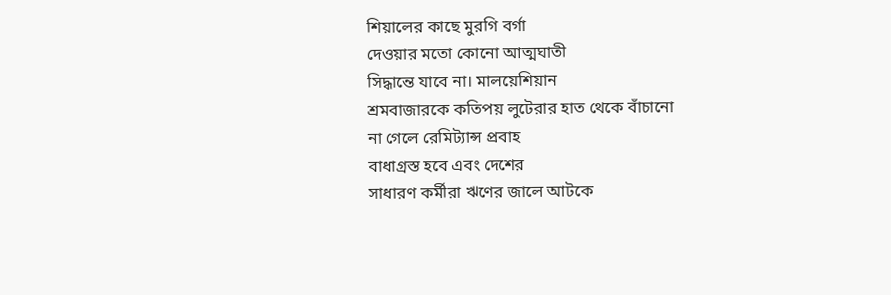শিয়ালের কাছে মুরগি বর্গা
দেওয়ার মতো কোনো আত্মঘাতী
সিদ্ধান্তে যাবে না। মালয়েশিয়ান
শ্রমবাজারকে কতিপয় লুটেরার হাত থেকে বাঁচানো
না গেলে রেমিট্যান্স প্রবাহ
বাধাগ্রস্ত হবে এবং দেশের
সাধারণ কর্মীরা ঋণের জালে আটকে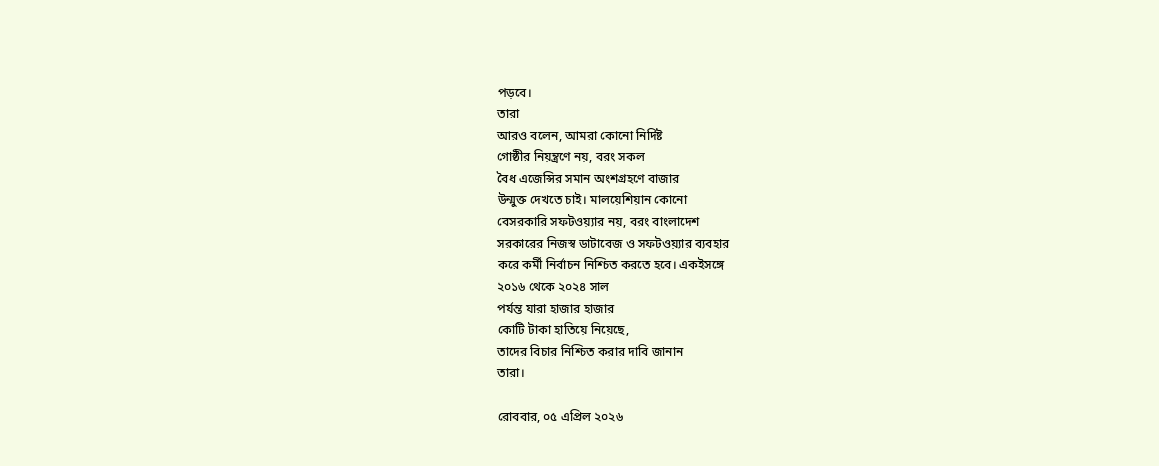পড়বে।
তারা
আরও বলেন, আমরা কোনো নির্দিষ্ট
গোষ্ঠীর নিয়ন্ত্রণে নয়, বরং সকল
বৈধ এজেন্সির সমান অংশগ্রহণে বাজার
উন্মুক্ত দেখতে চাই। মালয়েশিয়ান কোনো
বেসরকারি সফটওয়্যার নয়, বরং বাংলাদেশ
সরকারের নিজস্ব ডাটাবেজ ও সফটওয়্যার ব্যবহার
করে কর্মী নির্বাচন নিশ্চিত করতে হবে। একইসঙ্গে
২০১৬ থেকে ২০২৪ সাল
পর্যন্ত যারা হাজার হাজার
কোটি টাকা হাতিয়ে নিয়েছে,
তাদের বিচার নিশ্চিত করার দাবি জানান
তারা।

রোববার, ০৫ এপ্রিল ২০২৬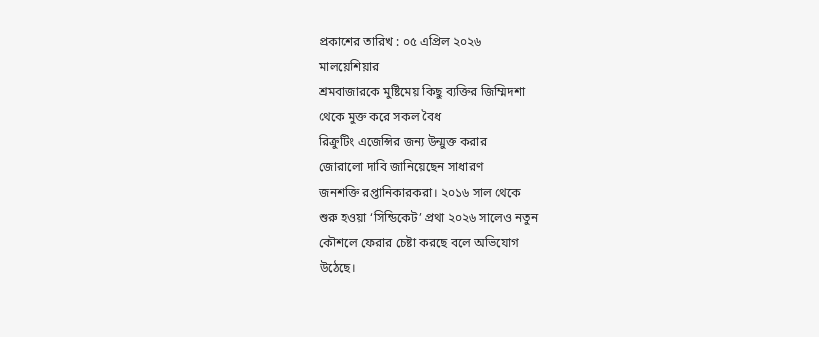প্রকাশের তারিখ : ০৫ এপ্রিল ২০২৬
মালয়েশিয়ার
শ্রমবাজারকে মুষ্টিমেয় কিছু ব্যক্তির জিম্মিদশা
থেকে মুক্ত করে সকল বৈধ
রিক্রুটিং এজেন্সির জন্য উন্মুক্ত করার
জোরালো দাবি জানিয়েছেন সাধারণ
জনশক্তি রপ্তানিকারকরা। ২০১৬ সাল থেকে
শুরু হওয়া ‘সিন্ডিকেট’ প্রথা ২০২৬ সালেও নতুন
কৌশলে ফেরার চেষ্টা করছে বলে অভিযোগ
উঠেছে।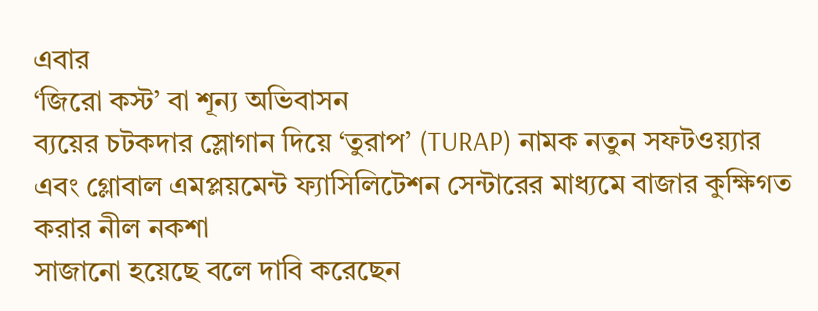এবার
‘জিরো কস্ট’ বা শূন্য অভিবাসন
ব্যয়ের চটকদার স্লোগান দিয়ে ‘তুরাপ’ (TURAP) নামক নতুন সফটওয়্যার
এবং গ্লোবাল এমপ্লয়মেন্ট ফ্যাসিলিটেশন সেন্টারের মাধ্যমে বাজার কুক্ষিগত করার নীল নকশা
সাজানো হয়েছে বলে দাবি করেছেন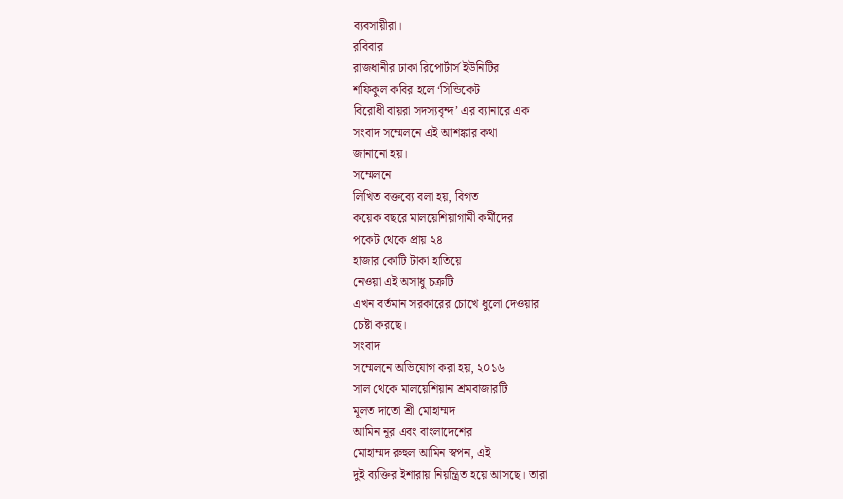ব্যবসায়ীরা।
রবিবার
রাজধানীর ঢাকা রিপোর্টার্স ইউনিটির
শফিকুল কবির হলে ‘সিন্ডিকেট
বিরোধী বায়রা সদস্যবৃন্দ’ এর ব্যানারে এক
সংবাদ সম্মেলনে এই আশঙ্কার কথা
জানানো হয়।
সম্মেলনে
লিখিত বক্তব্যে বলা হয়, বিগত
কয়েক বছরে মালয়েশিয়াগামী কর্মীদের
পকেট থেকে প্রায় ২৪
হাজার কোটি টাকা হাতিয়ে
নেওয়া এই অসাধু চক্রটি
এখন বর্তমান সরকারের চোখে ধুলো দেওয়ার
চেষ্টা করছে।
সংবাদ
সম্মেলনে অভিযোগ করা হয়, ২০১৬
সাল থেকে মালয়েশিয়ান শ্রমবাজারটি
মূলত দাতো শ্রী মোহাম্মদ
আমিন নূর এবং বাংলাদেশের
মোহাম্মদ রুহুল আমিন স্বপন, এই
দুই ব্যক্তির ইশারায় নিয়ন্ত্রিত হয়ে আসছে। তারা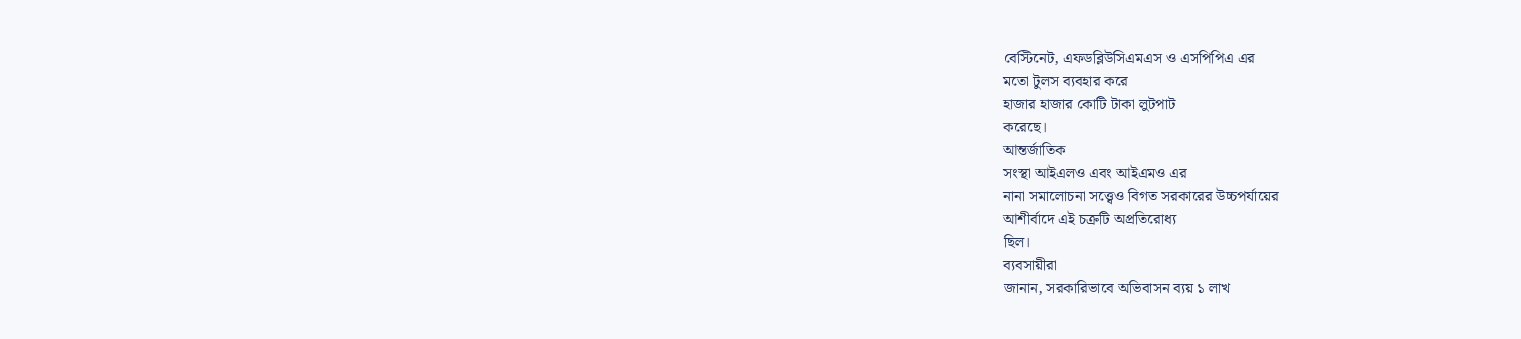বেস্টিনেট, এফডব্লিউসিএমএস ও এসপিপিএ এর
মতো টুলস ব্যবহার করে
হাজার হাজার কোটি টাকা লুটপাট
করেছে।
আন্তর্জাতিক
সংস্থা আইএলও এবং আইএমও এর
নানা সমালোচনা সত্ত্বেও বিগত সরকারের উচ্চপর্যায়ের
আশীর্বাদে এই চক্রটি অপ্রতিরোধ্য
ছিল।
ব্যবসায়ীরা
জানান, সরকারিভাবে অভিবাসন ব্যয় ১ লাখ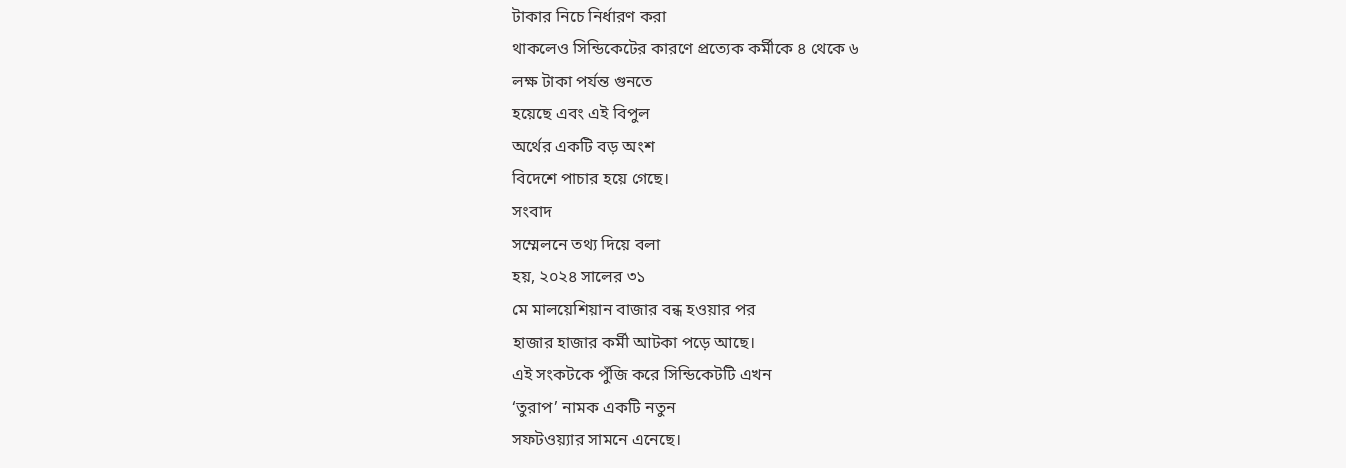টাকার নিচে নির্ধারণ করা
থাকলেও সিন্ডিকেটের কারণে প্রত্যেক কর্মীকে ৪ থেকে ৬
লক্ষ টাকা পর্যন্ত গুনতে
হয়েছে এবং এই বিপুল
অর্থের একটি বড় অংশ
বিদেশে পাচার হয়ে গেছে।
সংবাদ
সম্মেলনে তথ্য দিয়ে বলা
হয়, ২০২৪ সালের ৩১
মে মালয়েশিয়ান বাজার বন্ধ হওয়ার পর
হাজার হাজার কর্মী আটকা পড়ে আছে।
এই সংকটকে পুঁজি করে সিন্ডিকেটটি এখন
‘তুরাপ’ নামক একটি নতুন
সফটওয়্যার সামনে এনেছে।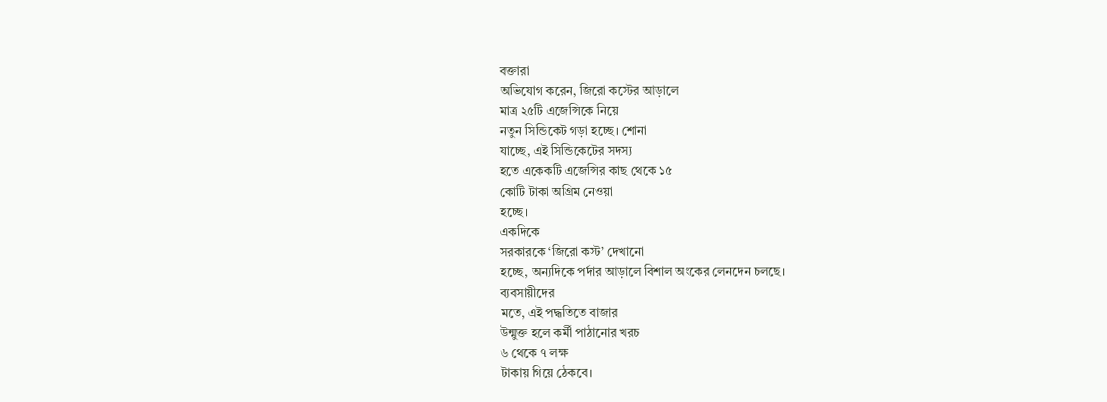বক্তারা
অভিযোগ করেন, জিরো কস্টের আড়ালে
মাত্র ২৫টি এজেন্সিকে নিয়ে
নতুন সিন্ডিকেট গড়া হচ্ছে। শোনা
যাচ্ছে, এই সিন্ডিকেটের সদস্য
হতে একেকটি এজেন্সির কাছ থেকে ১৫
কোটি টাকা অগ্রিম নেওয়া
হচ্ছে।
একদিকে
সরকারকে ‘জিরো কস্ট’ দেখানো
হচ্ছে, অন্যদিকে পর্দার আড়ালে বিশাল অংকের লেনদেন চলছে।
ব্যবসায়ীদের
মতে, এই পদ্ধতিতে বাজার
উন্মুক্ত হলে কর্মী পাঠানোর খরচ
৬ থেকে ৭ লক্ষ
টাকায় গিয়ে ঠেকবে।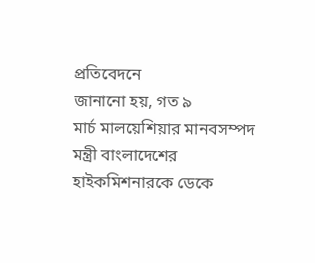প্রতিবেদনে
জানানো হয়, গত ৯
মার্চ মালয়েশিয়ার মানবসম্পদ মন্ত্রী বাংলাদেশের হাইকমিশনারকে ডেকে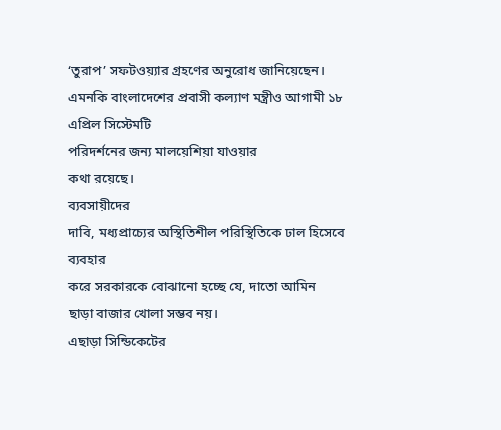‘তুরাপ’ সফটওয়্যার গ্রহণের অনুরোধ জানিয়েছেন। এমনকি বাংলাদেশের প্রবাসী কল্যাণ মন্ত্রীও আগামী ১৮ এপ্রিল সিস্টেমটি
পরিদর্শনের জন্য মালয়েশিয়া যাওয়ার
কথা রয়েছে।
ব্যবসায়ীদের
দাবি, মধ্যপ্রাচ্যের অস্থিতিশীল পরিস্থিতিকে ঢাল হিসেবে ব্যবহার
করে সরকারকে বোঝানো হচ্ছে যে, দাতো আমিন
ছাড়া বাজার খোলা সম্ভব নয়।
এছাড়া সিন্ডিকেটের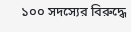১০০ সদস্যের বিরুদ্ধে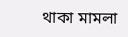থাকা মামলা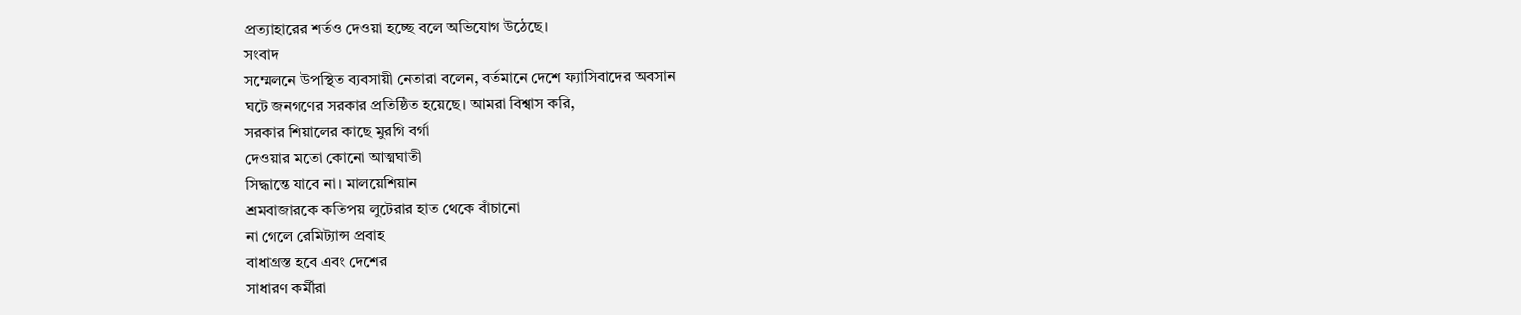প্রত্যাহারের শর্তও দেওয়া হচ্ছে বলে অভিযোগ উঠেছে।
সংবাদ
সম্মেলনে উপস্থিত ব্যবসায়ী নেতারা বলেন, বর্তমানে দেশে ফ্যাসিবাদের অবসান
ঘটে জনগণের সরকার প্রতিষ্ঠিত হয়েছে। আমরা বিশ্বাস করি,
সরকার শিয়ালের কাছে মুরগি বর্গা
দেওয়ার মতো কোনো আত্মঘাতী
সিদ্ধান্তে যাবে না। মালয়েশিয়ান
শ্রমবাজারকে কতিপয় লুটেরার হাত থেকে বাঁচানো
না গেলে রেমিট্যান্স প্রবাহ
বাধাগ্রস্ত হবে এবং দেশের
সাধারণ কর্মীরা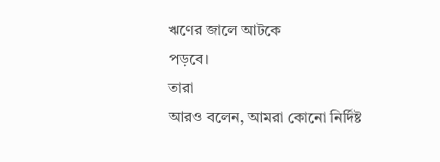ঋণের জালে আটকে
পড়বে।
তারা
আরও বলেন, আমরা কোনো নির্দিষ্ট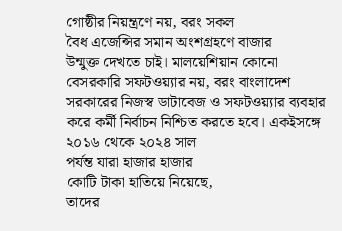গোষ্ঠীর নিয়ন্ত্রণে নয়, বরং সকল
বৈধ এজেন্সির সমান অংশগ্রহণে বাজার
উন্মুক্ত দেখতে চাই। মালয়েশিয়ান কোনো
বেসরকারি সফটওয়্যার নয়, বরং বাংলাদেশ
সরকারের নিজস্ব ডাটাবেজ ও সফটওয়্যার ব্যবহার
করে কর্মী নির্বাচন নিশ্চিত করতে হবে। একইসঙ্গে
২০১৬ থেকে ২০২৪ সাল
পর্যন্ত যারা হাজার হাজার
কোটি টাকা হাতিয়ে নিয়েছে,
তাদের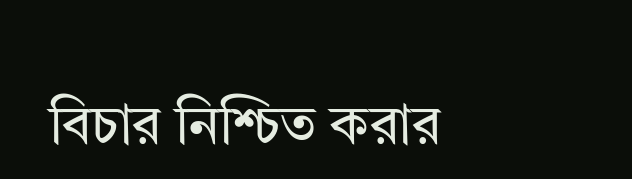বিচার নিশ্চিত করার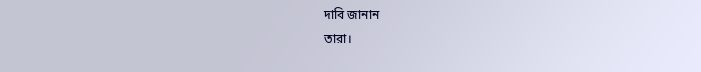দাবি জানান
তারা।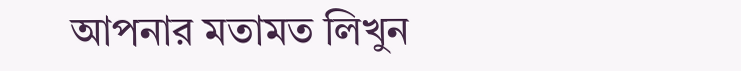আপনার মতামত লিখুন